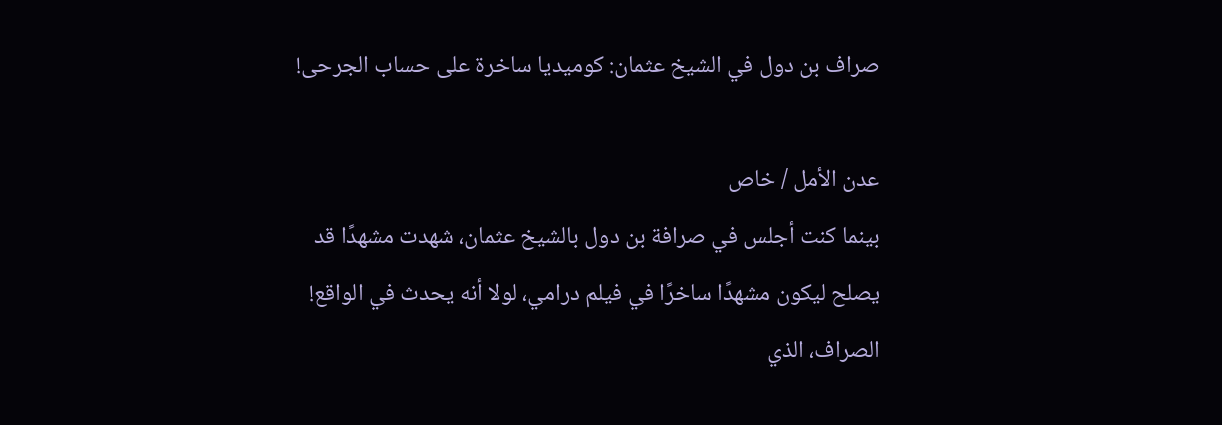صراف بن دول في الشيخ عثمان: كوميديا ساخرة على حساب الجرحى!

عدن الأمل / خاص
بينما كنت أجلس في صرافة بن دول بالشيخ عثمان، شهدت مشهدًا قد يصلح ليكون مشهدًا ساخرًا في فيلم درامي، لولا أنه يحدث في الواقع!
الصراف، الذي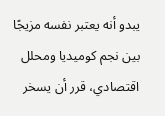يبدو أنه يعتبر نفسه مزيجًا بين نجم كوميديا ومحلل اقتصادي، قرر أن يسخر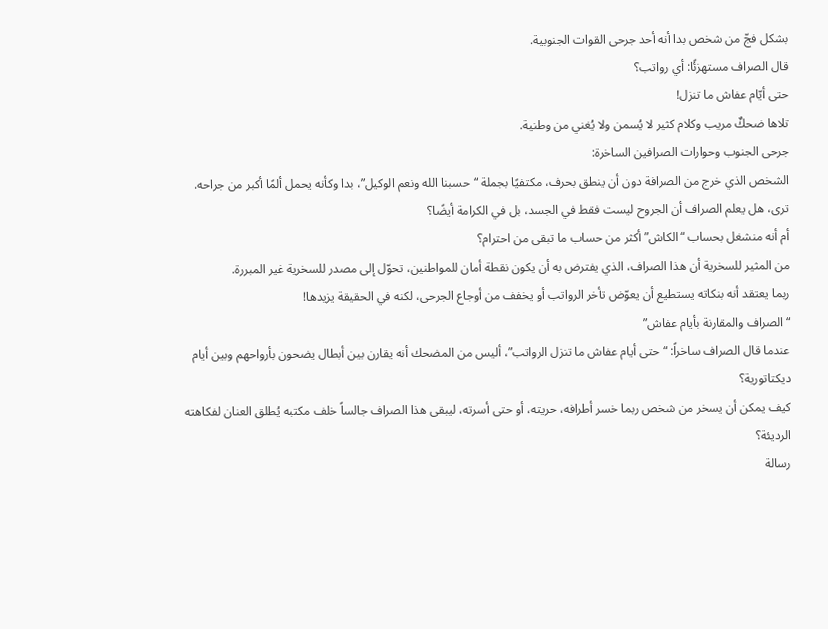بشكل فجّ من شخص بدا أنه أحد جرحى القوات الجنوبية.
قال الصراف مستهزئًا: أي رواتب؟
حتى أيّام عفاش ما تنزل!
تلاها ضحكٌ مريب وكلام كثير لا يُسمن ولا يُغني من وطنية.
جرحى الجنوب وحوارات الصرافين الساخرة:
الشخص الذي خرج من الصرافة دون أن ينطق بحرف، مكتفيًا بجملة “حسبنا الله ونعم الوكيل”، بدا وكأنه يحمل ألمًا أكبر من جراحه.
ترى، هل يعلم الصراف أن الجروح ليست فقط في الجسد، بل في الكرامة أيضًا؟
أم أنه منشغل بحساب “الكاش” أكثر من حساب ما تبقى من احترام؟
من المثير للسخرية أن هذا الصراف، الذي يفترض به أن يكون نقطة أمان للمواطنين، تحوّل إلى مصدر للسخرية غير المبررة.
ربما يعتقد أنه بنكاته يستطيع أن يعوّض تأخر الرواتب أو يخفف من أوجاع الجرحى، لكنه في الحقيقة يزيدها!
“الصراف والمقارنة بأيام عفاش”
عندما قال الصراف ساخراً: “حتى أيام عفاش ما تنزل الرواتب”، أليس من المضحك أنه يقارن بين أبطال يضحون بأرواحهم وبين أيام ديكتاتورية؟
كيف يمكن أن يسخر من شخص ربما خسر أطرافه، حريته، أو حتى أسرته، ليبقى هذا الصراف جالساً خلف مكتبه يُطلق العنان لفكاهته الرديئة؟
رسالة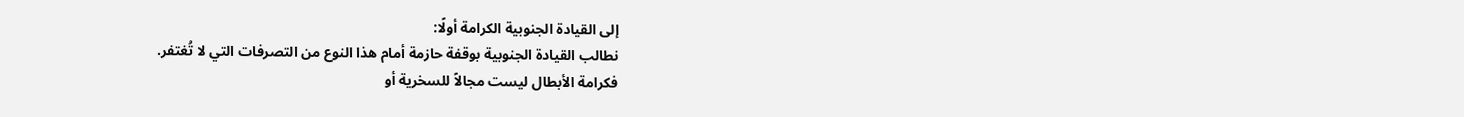إلى القيادة الجنوبية الكرامة أولًا:
نطالب القيادة الجنوبية بوقفة حازمة أمام هذا النوع من التصرفات التي لا تُغتفر.
فكرامة الأبطال ليست مجالاً للسخرية أو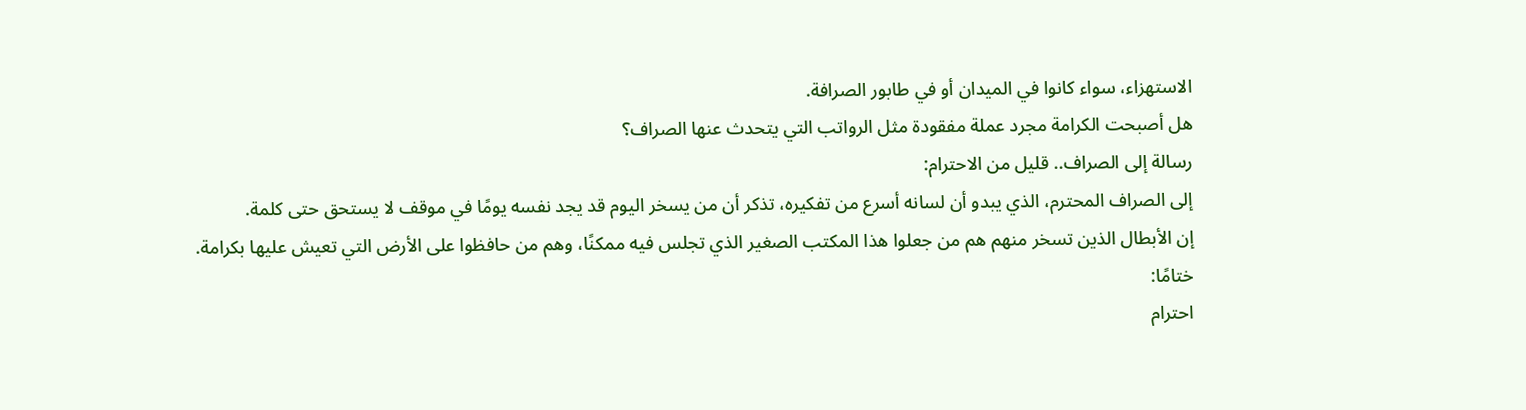الاستهزاء، سواء كانوا في الميدان أو في طابور الصرافة.
هل أصبحت الكرامة مجرد عملة مفقودة مثل الرواتب التي يتحدث عنها الصراف؟
رسالة إلى الصراف.. قليل من الاحترام:
إلى الصراف المحترم، الذي يبدو أن لسانه أسرع من تفكيره، تذكر أن من يسخر اليوم قد يجد نفسه يومًا في موقف لا يستحق حتى كلمة.
إن الأبطال الذين تسخر منهم هم من جعلوا هذا المكتب الصغير الذي تجلس فيه ممكنًا، وهم من حافظوا على الأرض التي تعيش عليها بكرامة.
ختامًا:
احترام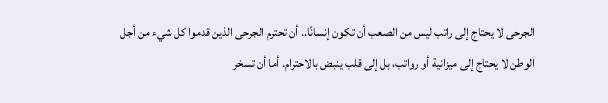الجرحى لا يحتاج إلى راتب ليس من الصعب أن تكون إنسانًا.. أن تحترم الجرحى الذين قدموا كل شيء من أجل الوطن لا يحتاج إلى ميزانية أو رواتب، بل إلى قلب ينبض بالاحترام. أما أن تسخر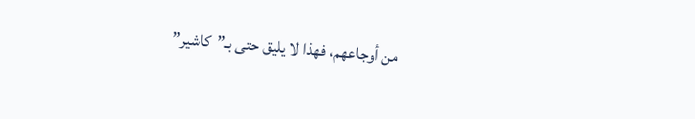من أوجاعهم، فهذا لا يليق حتى بـ”كاشير”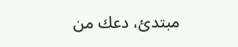مبتدئ، دعك من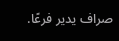صراف يدير فرعًا.